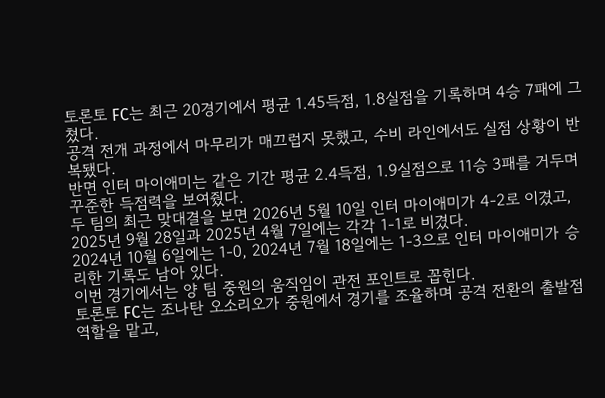토론토 FC는 최근 20경기에서 평균 1.45득점, 1.8실점을 기록하며 4승 7패에 그쳤다.
공격 전개 과정에서 마무리가 매끄럽지 못했고, 수비 라인에서도 실점 상황이 반복됐다.
반면 인터 마이애미는 같은 기간 평균 2.4득점, 1.9실점으로 11승 3패를 거두며 꾸준한 득점력을 보여줬다.
두 팀의 최근 맞대결을 보면 2026년 5월 10일 인터 마이애미가 4-2로 이겼고, 2025년 9월 28일과 2025년 4월 7일에는 각각 1-1로 비겼다.
2024년 10월 6일에는 1-0, 2024년 7월 18일에는 1-3으로 인터 마이애미가 승리한 기록도 남아 있다.
이번 경기에서는 양 팀 중원의 움직임이 관전 포인트로 꼽힌다.
토론토 FC는 조나탄 오소리오가 중원에서 경기를 조율하며 공격 전환의 출발점 역할을 맡고,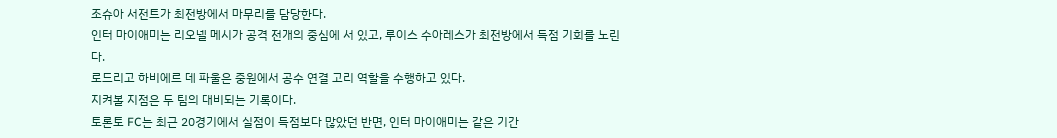조슈아 서전트가 최전방에서 마무리를 담당한다.
인터 마이애미는 리오넬 메시가 공격 전개의 중심에 서 있고, 루이스 수아레스가 최전방에서 득점 기회를 노린다.
로드리고 하비에르 데 파울은 중원에서 공수 연결 고리 역할을 수행하고 있다.
지켜볼 지점은 두 팀의 대비되는 기록이다.
토론토 FC는 최근 20경기에서 실점이 득점보다 많았던 반면, 인터 마이애미는 같은 기간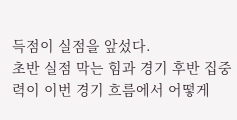득점이 실점을 앞섰다.
초반 실점 막는 힘과 경기 후반 집중력이 이번 경기 흐름에서 어떻게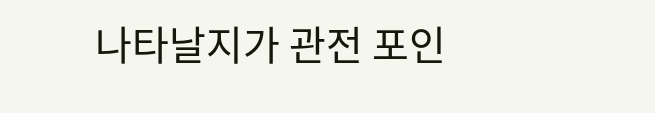나타날지가 관전 포인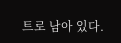트로 남아 있다.